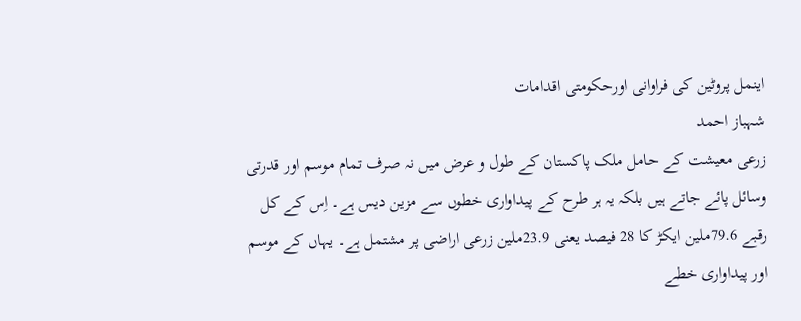اینمل پروٹین کی فراوانی اورحکومتی اقدامات
شہباز احمد
زرعی معیشت کے حامل ملک پاکستان کے طول و عرض میں نہ صرف تمام موسم اور قدرتی وسائل پائے جاتے ہیں بلکہ یہ ہر طرح کے پیداواری خطوں سے مزین دیس ہے۔ اِس کے کل رقبے 79.6ملین ایکڑ کا 28 فیصد یعنی 23.9ملین زرعی اراضی پر مشتمل ہے۔ یہاں کے موسم اور پیداواری خطے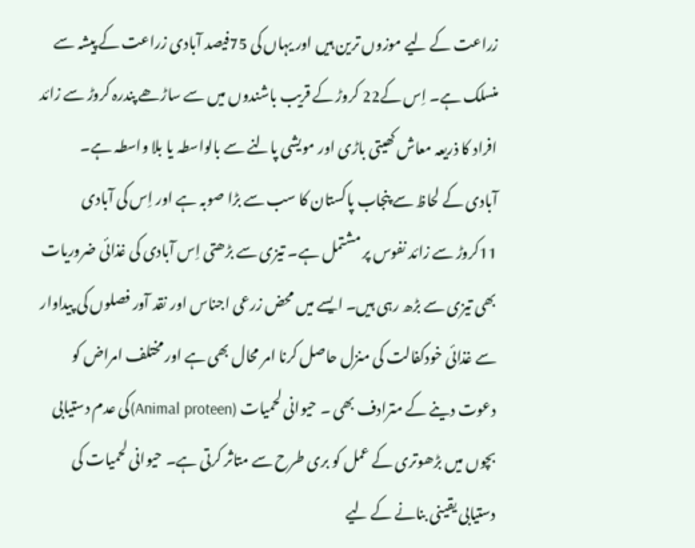زراعت کے لیے موزوں ترین ہیں اور یہاں کی 75فیصد آبادی زراعت کے پیشہ سے منسلک ہے۔ اِس کے22 کروڑ کے قریب باشندوں میں سے ساڑھے پندرہ کروڑ سے زائد افراد کا ذریعہ معاش کھیتی باڑی اور مویشی پالنے سے بالواسطہ یا بلا واسطہ ہے۔
آبادی کے لحاظ سے پنجاب پاکستان کا سب سے بڑا صوبہ ہے اور اِس کی آبادی 11کروڑ سے زائد نفوس پر مشتمل ہے۔ تیزی سے بڑھتی اِس آبادی کی غذائی ضروریات بھی تیزی سے بڑھ رہی ہیں۔ ایسے میں محض زرعی اجناس اور نقد آور فصلوں کی پیداوار سے غذائی خودکفالت کی منزل حاصل کرنا امر محال بھی ہے اور مختلف امراض کو دعوت دینے کے مترادف بھی ۔ حیوانی لحمیات (Animal proteen)کی عدم دستیابی بچوں میں بڑھوتری کے عمل کو بری طرح سے متاثر کرتی ہے۔ حیوانی لحمیات کی دستیابی یقینی بنانے کے لیے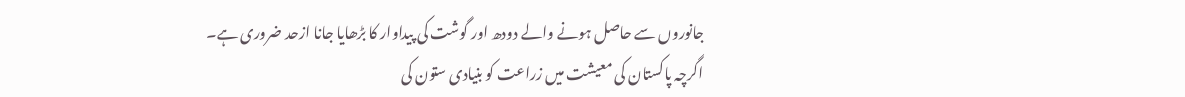جانوروں سے حاصل ہونے والے دودھ اور گوشت کی پیداوار کا بڑھایا جانا ازحد ضروری ہے۔
اگرچہ پاکستان کی معیشت میں زراعت کو بنیادی ستون کی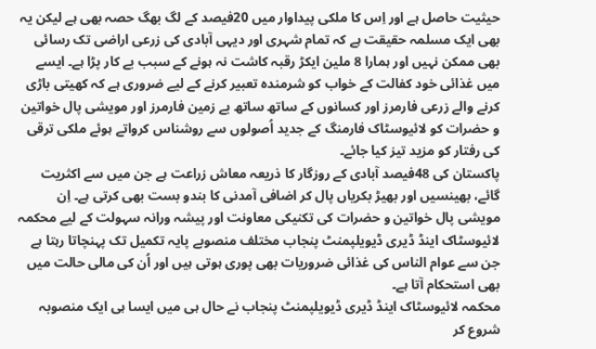حیثیت حاصل ہے اور اِس کا ملکی پیداوار میں 20فیصد کے لگ بھگ حصہ بھی ہے لیکن یہ بھی ایک مسلمہ حقیقت ہے کہ تمام شہری اور دیہی آبادی کی زرعی اراضی تک رسائی بھی ممکن نہیں اور ہمارا 8 ملین ایکڑ رقبہ کاشت نہ ہونے کے سبب بے کار پڑا ہے۔ ایسے میں غذائی خود کفالت کے خواب کو شرمندہ تعبیر کرنے کے لیے ضروری ہے کہ کھیتی باڑی کرنے والے زرعی فارمرز اور کسانوں کے ساتھ ساتھ بے زمین فارمرز اور مویشی پال خواتین و حضرات کو لائیوسٹاک فارمنگ کے جدید اُصولوں سے روشناس کرواتے ہوئے ملکی ترقی کی رفتار کو مزید تیز کیا جائے۔
پاکستان کی 48فیصد آبادی کے روزگار کا ذریعہ معاش زراعت ہے جن میں سے اکثریت گائے، بھینسیں اور بھیڑ بکریاں پال کر اضافی آمدنی کا بندو بست بھی کرتی ہے۔ اِن مویشی پال خواتین و حضرات کی تکنیکی معاونت اور پیشہ ورانہ سہولت کے لیے محکمہ لائیوسٹاک اینڈ ڈیری ڈیویلپمنٹ پنجاب مختلف منصوبے پایہ تکمیل تک پہنچاتا رہتا ہے جن سے عوام الناس کی غذائی ضروریات بھی پوری ہوتی ہیں اور اُن کی مالی حالت میں بھی استحکام آتا ہے۔
محکمہ لائیوسٹاک اینڈ ڈیری ڈیویلپمنٹ پنجاب نے حال ہی میں ایسا ہی ایک منصوبہ شروع کر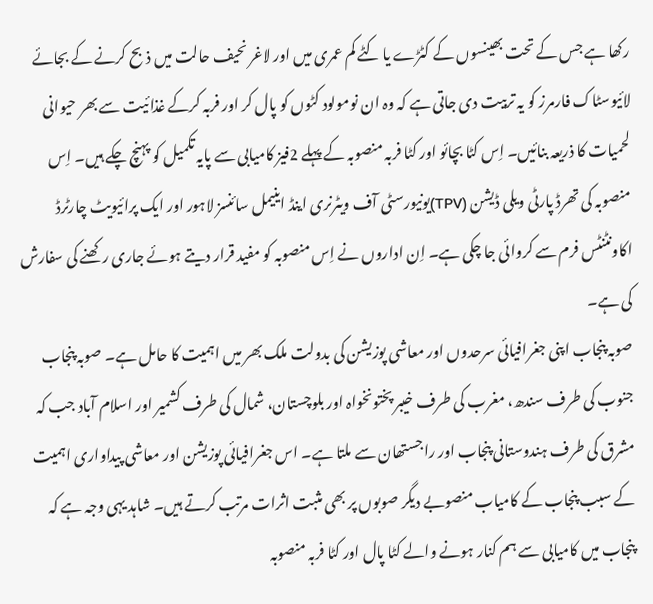رکھا ہے جس کے تحت بھینسوں کے کٹڑے یا کٹے کم عمری میں اور لاغر نحیف حالت میں ذبح کرنے کے بجائے لائیوسٹاک فارمرز کو یہ تربیت دی جاتی ہے کہ وہ ان نومولود کٹوں کو پال کر اور فربہ کرکے غذائیت سے بھر حیوانی لحمیات کا ذریعہ بنائیں۔ اِس کٹا بچائو اور کٹا فربہ منصوبہ کے پہلے 2فیز کامیابی سے پایہ تکمیل کو پہنچ چکے ہیں۔ اِس منصوبہ کی تھرڈ پارٹی ویلی ڈیشن (TPV)یونیورسٹی آف ویٹرنری اینڈ اینیمل سائنسز لاہور اور ایک پرائیویٹ چارٹرڈ اکاونٹنٹس فرم سے کروائی جا چکی ہے۔ اِن اداروں نے اِس منصوبہ کو مفید قرار دیتے ہوئے جاری رکھنے کی سفارش کی ہے۔
صوبہ پنجاب اپنی جغرافیائی سرحدوں اور معاشی پوزیشن کی بدولت ملک بھر میں اہمیت کا حامل ہے۔ صوبہ پنجاب جنوب کی طرف سندھ، مغرب کی طرف خیبر پختونخواہ اور بلوچستان، شمال کی طرف کشمیر اور اسلام آباد جب کہ مشرق کی طرف ہندوستانی پنجاب اور راجستھان سے ملتا ہے۔ اس جغرافیائی پوزیشن اور معاشی پیداواری اہمیت کے سبب پنجاب کے کامیاب منصوبے دیگر صوبوں پر بھی مثبت اثرات مرتب کرتے ہیں۔ شاہد یہی وجہ ہے کہ پنجاب میں کامیابی سے ہم کنار ہونے والے کٹا پال اور کٹا فربہ منصوبہ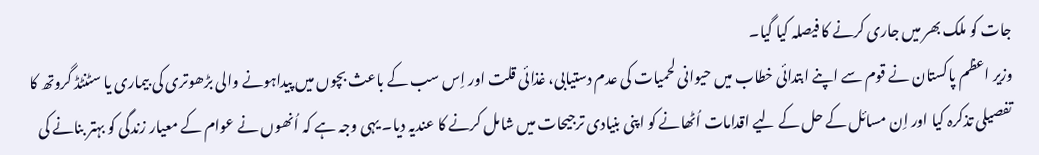جات کو ملک بھر میں جاری کرنے کا فیصلہ کیا گیا۔
وزیر اعظم پاکستان نے قوم سے اپنے ابتدائی خطاب میں حیوانی لحمیات کی عدم دستیابی، غذائی قلت اور اِس سب کے باعث بچوں میں پیداہونے والی بڑھوتری کی بیماری یا سٹنٹڈ گروتھ کا تفصیلی تذکرہ کیا اور اِن مسائل کے حل کے لیے اقدامات اُٹھانے کو اپنی بنیادی ترجیحات میں شامل کرنے کا عندیہ دیا۔ یہی وجہ ہے کہ اُنھوں نے عوام کے معیار زندگی کو بہتر بنانے کی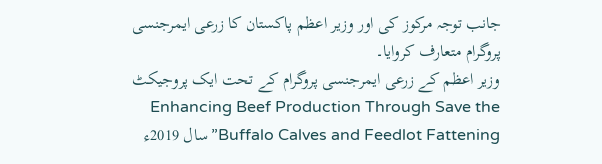جانب توجہ مرکوز کی اور وزیر اعظم پاکستان کا زرعی ایمرجنسی پروگرام متعارف کروایا۔
وزیر اعظم کے زرعی ایمرجنسی پروگرام کے تحت ایک پروجیکٹ Enhancing Beef Production Through Save the Buffalo Calves and Feedlot Fattening”سال 2019ء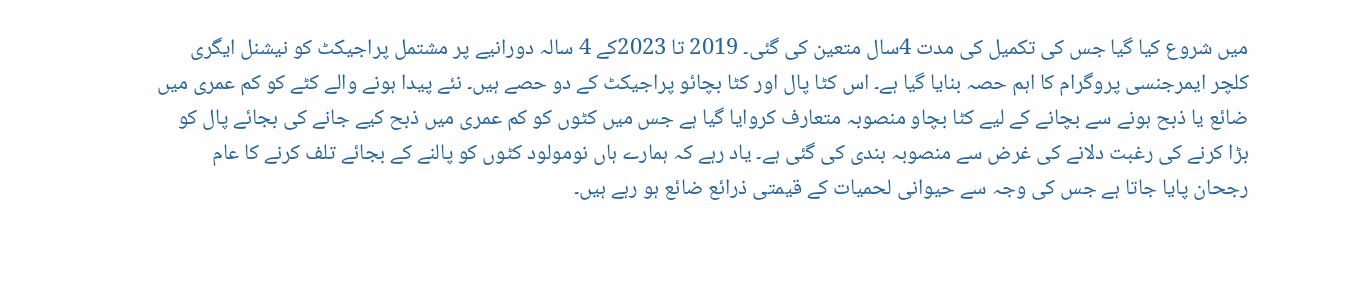میں شروع کیا گیا جس کی تکمیل کی مدت 4سال متعین کی گئی۔ 2019 تا 2023کے 4 سالہ دورانیے پر مشتمل پراجیکٹ کو نیشنل ایگری کلچر ایمرجنسی پروگرام کا اہم حصہ بنایا گیا ہے۔ اس کٹا پال اور کٹا بچائو پراجیکٹ کے دو حصے ہیں۔ نئے پیدا ہونے والے کٹے کو کم عمری میں ضائع یا ذبح ہونے سے بچانے کے لیے کٹا بچاو منصوبہ متعارف کروایا گیا ہے جس میں کٹوں کو کم عمری میں ذبح کیے جانے کی بجائے پال کو بڑا کرنے کی رغبت دلانے کی غرض سے منصوبہ بندی کی گئی ہے۔ یاد رہے کہ ہمارے ہاں نومولود کٹوں کو پالنے کے بجائے تلف کرنے کا عام رجحان پایا جاتا ہے جس کی وجہ سے حیوانی لحمیات کے قیمتی ذرائع ضائع ہو رہے ہیں۔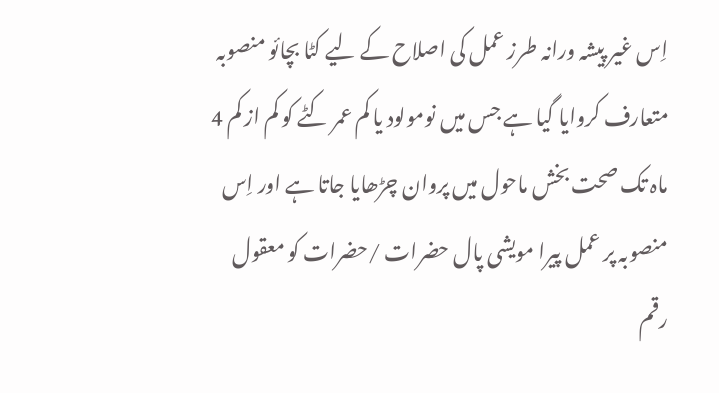اِس غیر پیشہ ورانہ طرز عمل کی اصلاح کے لیے کٹا بچائو منصوبہ متعارف کروایا گیا ہے جس میں نومولود یا کم عمر کٹے کو کم از کم 4 ماہ تک صحت بخش ماحول میں پروان چڑھایا جاتا ہے اور اِس منصوبہ پر عمل پیرا مویشی پال حضرات /حضرات کو معقول رقم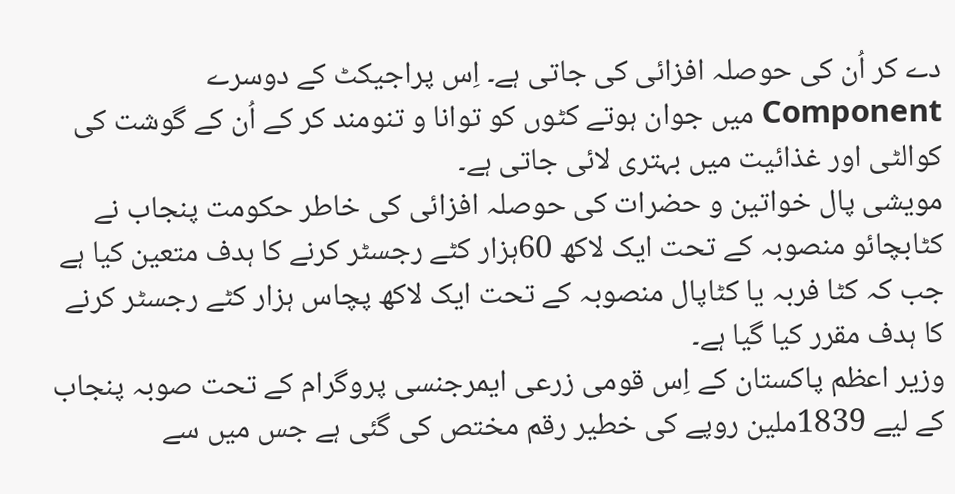دے کر اُن کی حوصلہ افزائی کی جاتی ہے۔ اِس پراجیکٹ کے دوسرے Component میں جوان ہوتے کٹوں کو توانا و تنومند کر کے اُن کے گوشت کی کوالٹی اور غذائیت میں بہتری لائی جاتی ہے۔
مویشی پال خواتین و حضرات کی حوصلہ افزائی کی خاطر حکومت پنجاب نے کٹابچائو منصوبہ کے تحت ایک لاکھ 60ہزار کٹے رجسٹر کرنے کا ہدف متعین کیا ہے جب کہ کٹا فربہ یا کٹاپال منصوبہ کے تحت ایک لاکھ پچاس ہزار کٹے رجسٹر کرنے کا ہدف مقرر کیا گیا ہے۔
وزیر اعظم پاکستان کے اِس قومی زرعی ایمرجنسی پروگرام کے تحت صوبہ پنجاب کے لیے 1839ملین روپے کی خطیر رقم مختص کی گئی ہے جس میں سے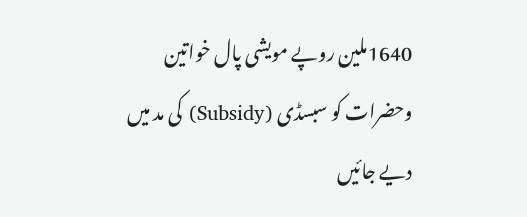1640ملین روپے مویشی پال خواتین وحضرات کو سبسڈی (Subsidy) کی مد میں دیے جائیں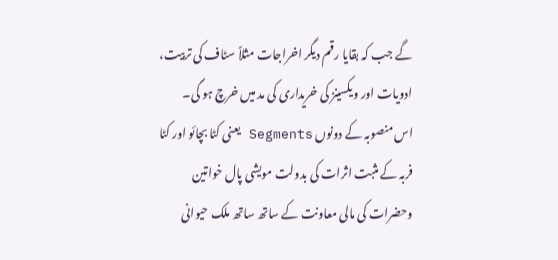گے جب کہ بقایا رقم دیگر اخراجات مثلاً سٹاف کی تربیت، ادویات اور ویکسینز کی خریداری کی مد میں خرچ ہو گی۔
اس منصوبہ کے دونوں Segments یعنی کٹا بچائو اور کٹا فربہ کے مثبت اثرات کی بدولت مویشی پال خواتین وحضرات کی مالی معاونت کے ساتھ ساتھ ملک حیوانی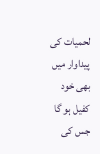لحمیات کی پیداوار میں بھی خود کفیل ہو گا جس کی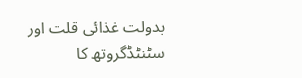بدولت غذائی قلت اور سٹنٹڈگروتھ کا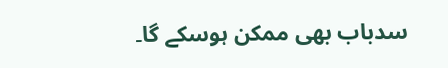سدباب بھی ممکن ہوسکے گا۔